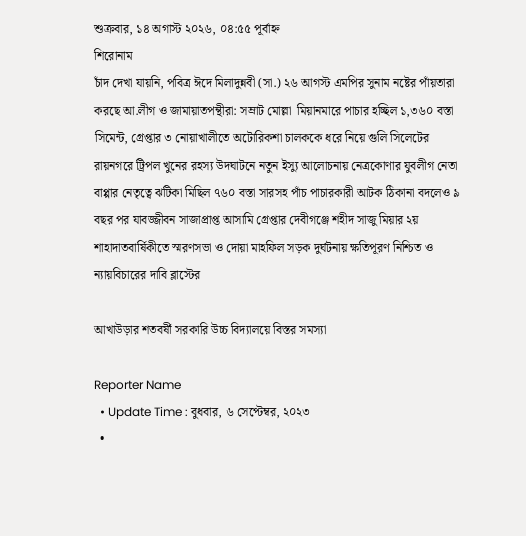শুক্রবার, ১৪ অগাস্ট ২০২৬, ০৪:৫৫ পূর্বাহ্ন
শিরোনাম
চাঁদ দেখা যায়নি, পবিত্র ঈদে মিলাদুন্নবী (সা.) ২৬ আগস্ট এম‌পির সুনাম নষ্টের পাঁয়তারা করছে আ.লীগ ও জামায়াতপন্থীরা: সম্রাট মোল্লা  মিয়ানমারে পাচার হচ্ছিল ১,৩৬০ বস্তা সিমেন্ট, গ্রেপ্তার ৩ নোয়াখালীতে অটোরিকশা চালককে ধরে নিয়ে গুলি সিলেটের রায়নগরে ট্রিপল খুনের রহস্য উদঘাটনে নতুন ইস্যু আলোচনায় নেত্রকোণার যুবলীগ নেতা বাপ্পার নেতৃত্বে ঝটিকা মিছিল ৭৬০ বস্তা সারসহ পাঁচ পাচারকারী আটক ঠিকানা বদলেও ৯ বছর পর যাবজ্জীবন সাজাপ্রাপ্ত আসামি গ্রেপ্তার দেবীগঞ্জে শহীদ সাজু মিয়ার ২য় শাহাদাতবার্ষিকীতে স্মরণসভা ও দোয়া মাহফিল সড়ক দুর্ঘটনায় ক্ষতিপূরণ নিশ্চিত ও ন্যায়বিচারের দাবি ব্লাস্টের

আখাউড়ার শতবর্ষী সরকারি উচ্চ বিদ্যালয়ে বিস্তর সমস্যা

Reporter Name
  • Update Time : বুধবার, ৬ সেপ্টেম্বর, ২০২৩
  •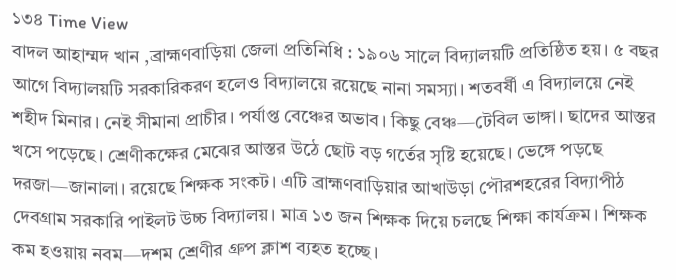১৩৪ Time View
বাদল আহাম্মদ খান ,ব্রাহ্মণবাড়িয়া জেলা প্রতিনিধি : ১৯০৬ সালে বিদ্যালয়টি প্রতিষ্ঠিত হয়। ৫ বছর আগে বিদ্যালয়টি সরকারিকরণ হলেও বিদ্যালয়ে রয়েছে নানা সমস্যা। শতবর্ষী এ বিদ্যালয়ে নেই শহীদ মিনার। নেই সীমানা প্রাচীর। পর্যাপ্ত বেঞ্চের অভাব। কিছু বেঞ্চ—টেবিল ভাঙ্গা। ছাদের আস্তর খসে পড়েছে। শ্রেণীকক্ষের মেঝের আস্তর উঠে ছোট বড় গর্তের সৃষ্টি হয়েছে। ভেঙ্গে পড়ছে দরজা—জানালা। রয়েছে শিক্ষক সংকট। এটি ব্রাহ্মণবাড়িয়ার আখাউড়া পৌরশহরের বিদ্যাপীঠ দেবগ্রাম সরকারি পাইলট উচ্চ বিদ্যালয়। মাত্র ১৩ জন শিক্ষক দিয়ে চলছে শিক্ষা কার্যক্রম। শিক্ষক কম হওয়ায় নবম—দশম শ্রেণীর গ্রুপ ক্লাশ ব্যহত হচ্ছে।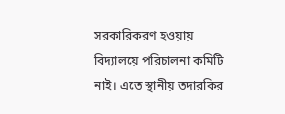সরকারিকরণ হওয়ায় বিদ্যালয়ে পরিচালনা কমিটি নাই। এতে স্থানীয় তদারকির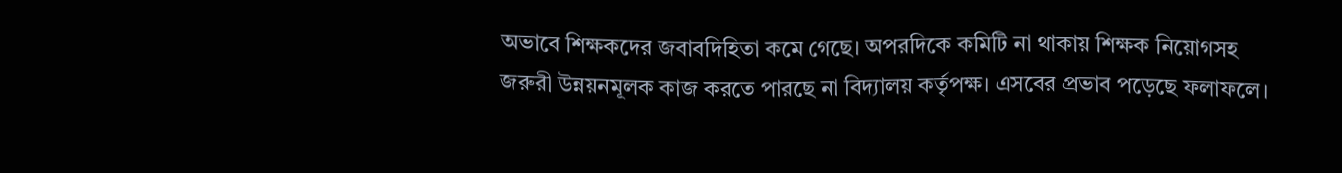অভাবে শিক্ষকদের জবাবদিহিতা কমে গেছে। অপরদিকে কমিটি না থাকায় শিক্ষক নিয়োগসহ জরুরী উন্নয়নমূলক কাজ করতে পারছে না বিদ্যালয় কর্তৃপক্ষ। এসবের প্রভাব পড়েছে ফলাফলে।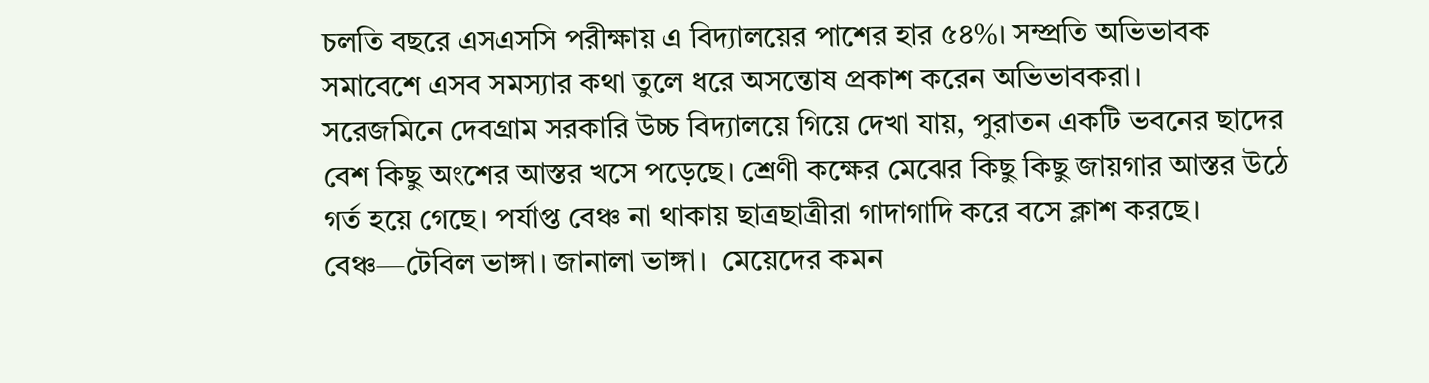চলতি বছরে এসএসসি পরীক্ষায় এ বিদ্যালয়ের পাশের হার ৫৪%। সম্প্রতি অভিভাবক সমাবেশে এসব সমস্যার কথা তুলে ধরে অসন্তোষ প্রকাশ করেন অভিভাবকরা।
সরেজমিনে দেবগ্রাম সরকারি উচ্চ বিদ্যালয়ে গিয়ে দেখা যায়, পুরাতন একটি ভবনের ছাদের বেশ কিছু অংশের আস্তর খসে পড়েছে। শ্রেণী কক্ষের মেঝের কিছু কিছু জায়গার আস্তর উঠে গর্ত হয়ে গেছে। পর্যাপ্ত বেঞ্চ না থাকায় ছাত্রছাত্রীরা গাদাগাদি করে বসে ক্লাশ করছে। বেঞ্চ—টেবিল ভাঙ্গা। জানালা ভাঙ্গা।  মেয়েদের কমন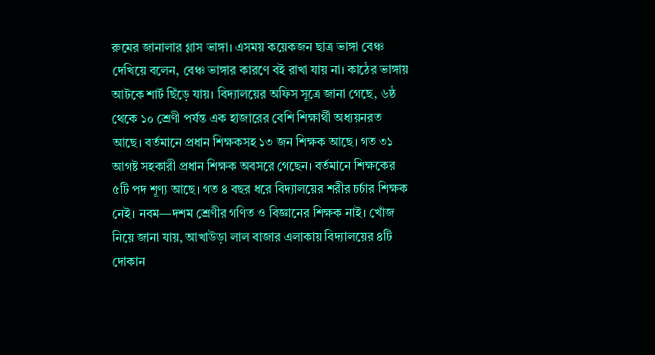রুমের জানালার গ্লাস ভাঙ্গা। এসময় কয়েকজন ছাত্র ভাঙ্গা বেঞ্চ দেখিয়ে বলেন, বেঞ্চ ভাঙ্গার কারণে বই রাখা যায় না। কাঠের ভাঙ্গায় আটকে শার্ট ছিঁড়ে যায়। বিদ্যালয়ের অফিস সূত্রে জানা গেছে, ৬ষ্ঠ থেকে ১০ শ্রেণী পর্যন্ত এক হাজারের বেশি শিক্ষার্থী অধ্যয়নরত আছে। বর্তমানে প্রধান শিক্ষকসহ ১৩ জন শিক্ষক আছে। গত ৩১ আগষ্ট সহকারী প্রধান শিক্ষক অবসরে গেছেন। বর্তমানে শিক্ষকের ৫টি পদ শূণ্য আছে। গত ৪ বছর ধরে বিদ্যালয়ের শরীর চর্চার শিক্ষক নেই। নবম—দশম শ্রেণীর গণিত ও বিজ্ঞানের শিক্ষক নাই। খোঁজ নিয়ে জানা যায়, আখাউড়া লাল বাজার এলাকায় বিদ্যালয়ের ৪টি দোকান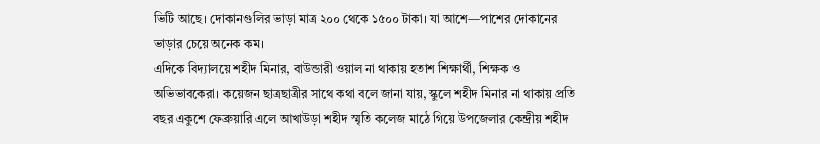ভিটি আছে। দোকানগুলির ভাড়া মাত্র ২০০ থেকে ১৫০০ টাকা। যা আশে—পাশের দোকানের ভাড়ার চেয়ে অনেক কম।
এদিকে বিদ্যালয়ে শহীদ মিনার, বাউন্ডারী ওয়াল না থাকায় হতাশ শিক্ষার্থী, শিক্ষক ও অভিভাবকেরা। কয়েজন ছাত্রছাত্রীর সাথে কথা বলে জানা যায়, স্কুলে শহীদ মিনার না থাকায় প্রতি বছর একুশে ফেব্রুয়ারি এলে আখাউড়া শহীদ স্মৃতি কলেজ মাঠে গিয়ে উপজেলার কেন্দ্রীয় শহীদ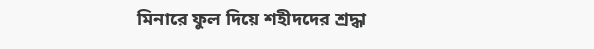মিনারে ফুল দিয়ে শহীদদের শ্রদ্ধা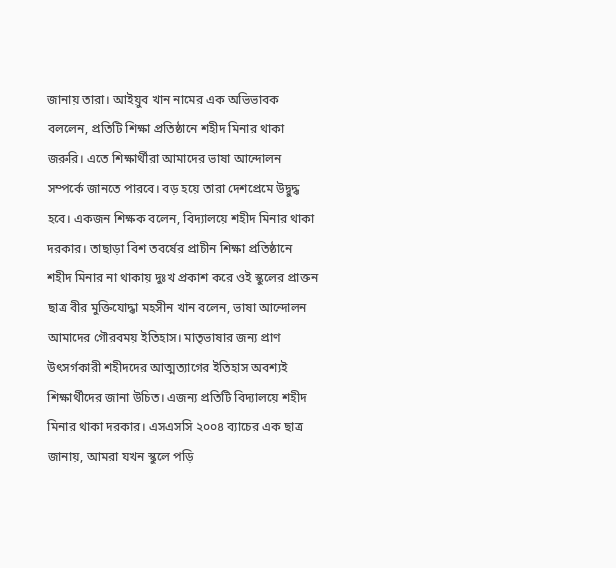জানায় তারা। আইয়ুব খান নামের এক অভিভাবক বললেন, প্রতিটি শিক্ষা প্রতিষ্ঠানে শহীদ মিনার থাকা জরুরি। এতে শিক্ষার্থীরা আমাদের ভাষা আন্দোলন সম্পর্কে জানতে পারবে। বড় হয়ে তারা দেশপ্রেমে উদ্বুদ্ধ হবে। একজন শিক্ষক বলেন, বিদ্যালয়ে শহীদ মিনার থাকা দরকার। তাছাড়া বিশ তবর্ষের প্রাচীন শিক্ষা প্রতিষ্ঠানে শহীদ মিনার না থাকায় দুঃখ প্রকাশ করে ওই স্কুলের প্রাক্তন ছাত্র বীর মুক্তিযোদ্ধা মহসীন খান বলেন, ভাষা আন্দোলন আমাদের গৌরবময় ইতিহাস। মাতৃভাষার জন্য প্রাণ উৎসর্গকারী শহীদদের আত্মত্যাগের ইতিহাস অবশ্যই শিক্ষার্থীদের জানা উচিত। এজন্য প্রতিটি বিদ্যালয়ে শহীদ মিনার থাকা দরকার। এসএসসি ২০০৪ ব্যাচের এক ছাত্র জানায়, আমরা যখন স্কুলে পড়ি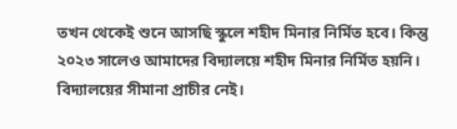তখন থেকেই শুনে আসছি স্কুলে শহীদ মিনার নির্মিত হবে। কিন্তু ২০২৩ সালেও আমাদের বিদ্যালয়ে শহীদ মিনার নির্মিত হয়নি। বিদ্যালয়ের সীমানা প্রাচীর নেই।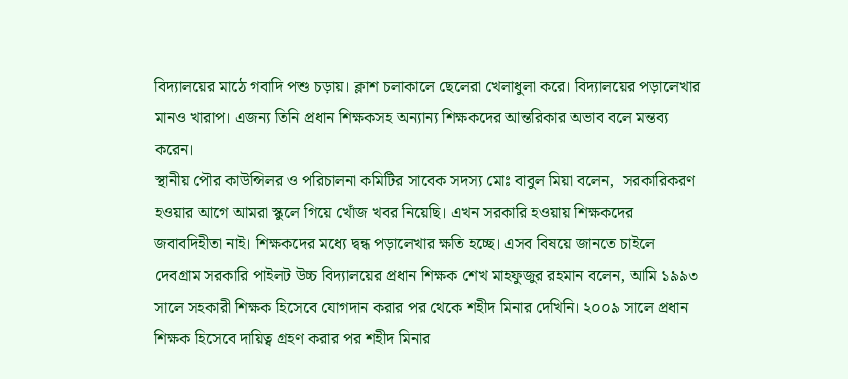বিদ্যালয়ের মাঠে গবাদি পশু চড়ায়। ক্লাশ চলাকালে ছেলেরা খেলাধুলা করে। বিদ্যালয়ের পড়ালেখার মানও খারাপ। এজন্য তিনি প্রধান শিক্ষকসহ অন্যান্য শিক্ষকদের আন্তরিকার অভাব বলে মন্তব্য করেন।
স্থানীয় পৌর কাউন্সিলর ও পরিচালনা কমিটির সাবেক সদস্য মোঃ বাবুল মিয়া বলেন,  সরকারিকরণ হওয়ার আগে আমরা স্কুলে গিয়ে খোঁজ খবর নিয়েছি। এখন সরকারি হওয়ায় শিক্ষকদের জবাবদিহীতা নাই। শিক্ষকদের মধ্যে দ্বন্ধ পড়ালেখার ক্ষতি হচ্ছে। এসব বিষয়ে জানতে চাইলে দেবগ্রাম সরকারি পাইলট উচ্চ বিদ্যালয়ের প্রধান শিক্ষক শেখ মাহফুজুর রহমান বলেন, আমি ১৯৯৩ সালে সহকারী শিক্ষক হিসেবে যোগদান করার পর থেকে শহীদ মিনার দেখিনি। ২০০৯ সালে প্রধান শিক্ষক হিসেবে দায়িত্ব গ্রহণ করার পর শহীদ মিনার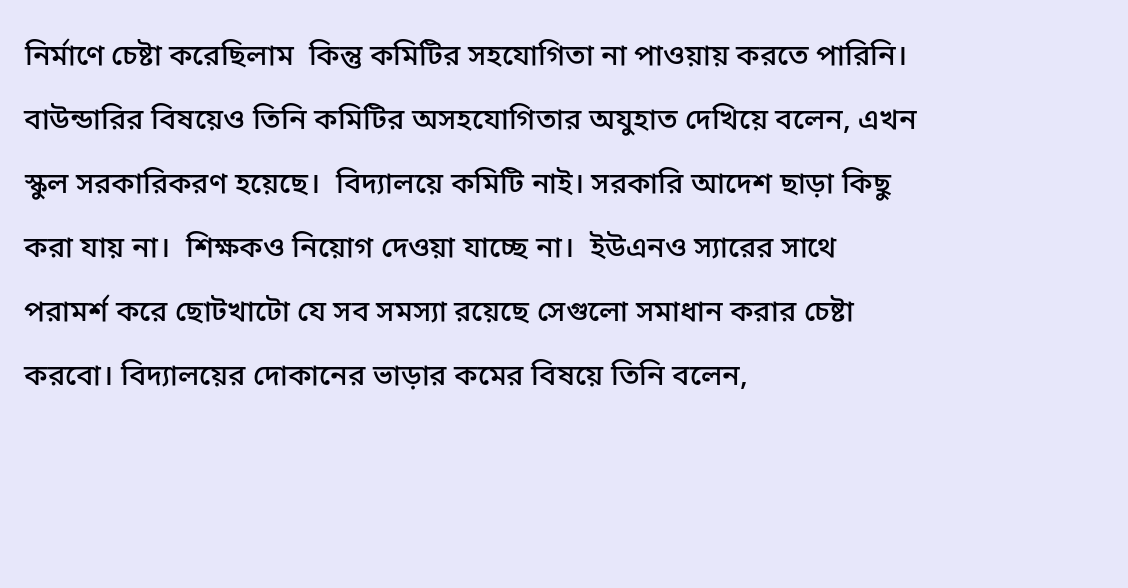নির্মাণে চেষ্টা করেছিলাম  কিন্তু কমিটির সহযোগিতা না পাওয়ায় করতে পারিনি। বাউন্ডারির বিষয়েও তিনি কমিটির অসহযোগিতার অযুহাত দেখিয়ে বলেন, এখন  স্কুল সরকারিকরণ হয়েছে।  বিদ্যালয়ে কমিটি নাই। সরকারি আদেশ ছাড়া কিছু করা যায় না।  শিক্ষকও নিয়োগ দেওয়া যাচ্ছে না।  ইউএনও স্যারের সাথে পরামর্শ করে ছোটখাটো যে সব সমস্যা রয়েছে সেগুলো সমাধান করার চেষ্টা করবো। বিদ্যালয়ের দোকানের ভাড়ার কমের বিষয়ে তিনি বলেন,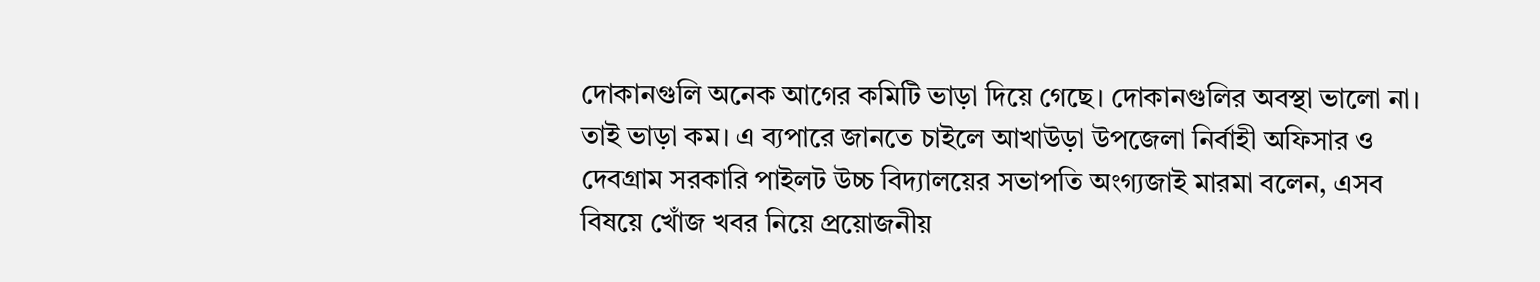দোকানগুলি অনেক আগের কমিটি ভাড়া দিয়ে গেছে। দোকানগুলির অবস্থা ভালো না। তাই ভাড়া কম। এ ব্যপারে জানতে চাইলে আখাউড়া উপজেলা নির্বাহী অফিসার ও দেবগ্রাম সরকারি পাইলট উচ্চ বিদ্যালয়ের সভাপতি অংগ্যজাই মারমা বলেন, এসব বিষয়ে খোঁজ খবর নিয়ে প্রয়োজনীয়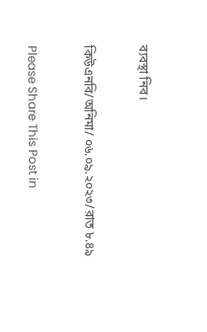ব্যবস্থা নিব।

কিউএনবি/অনিমা/ ০৬.০৯.২০২৩/রাত ৮.৪৯

Please Share This Post in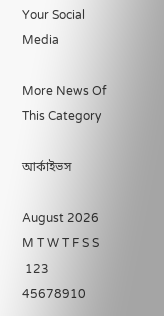Your Social Media

More News Of This Category

আর্কাইভস

August 2026
M T W T F S S
 123
45678910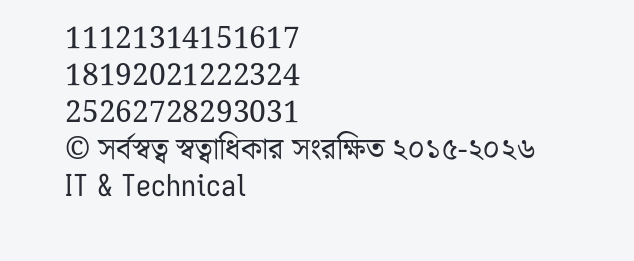11121314151617
18192021222324
25262728293031
© সর্বস্বত্ব স্বত্বাধিকার সংরক্ষিত ২০১৫-২০২৬
IT & Technical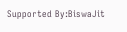Supported By:BiswaJit